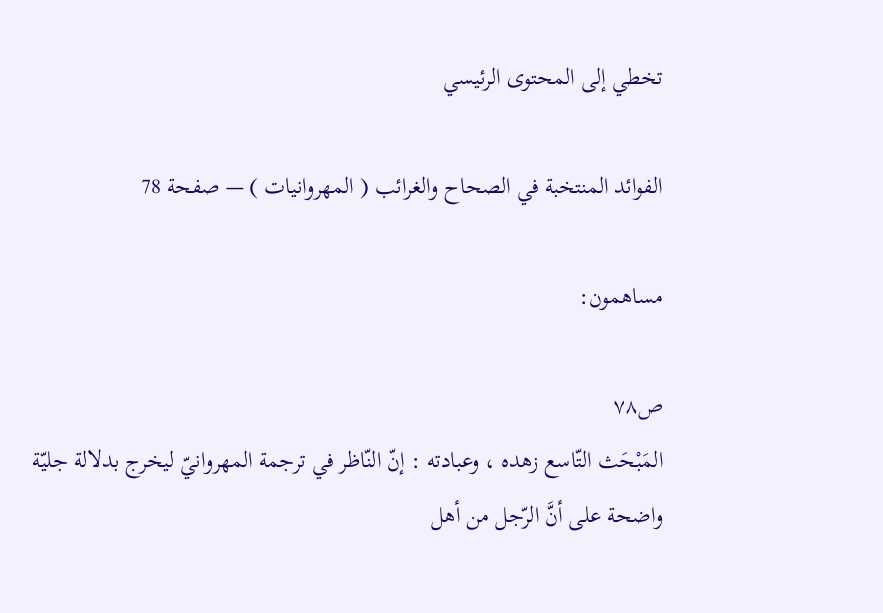تخطي إلى المحتوى الرئيسي

الفوائد المنتخبة في الصحاح والغرائب ( المهروانيات ) — صفحة 78

مساهمون:

ص٧٨
المَبْحَث التّاسع زهده ، وعبادته : إنّ النّاظر في ترجمة المهروانيّ ليخرج بدلالة جليّة واضحة على أنَّ الرّجل من أهل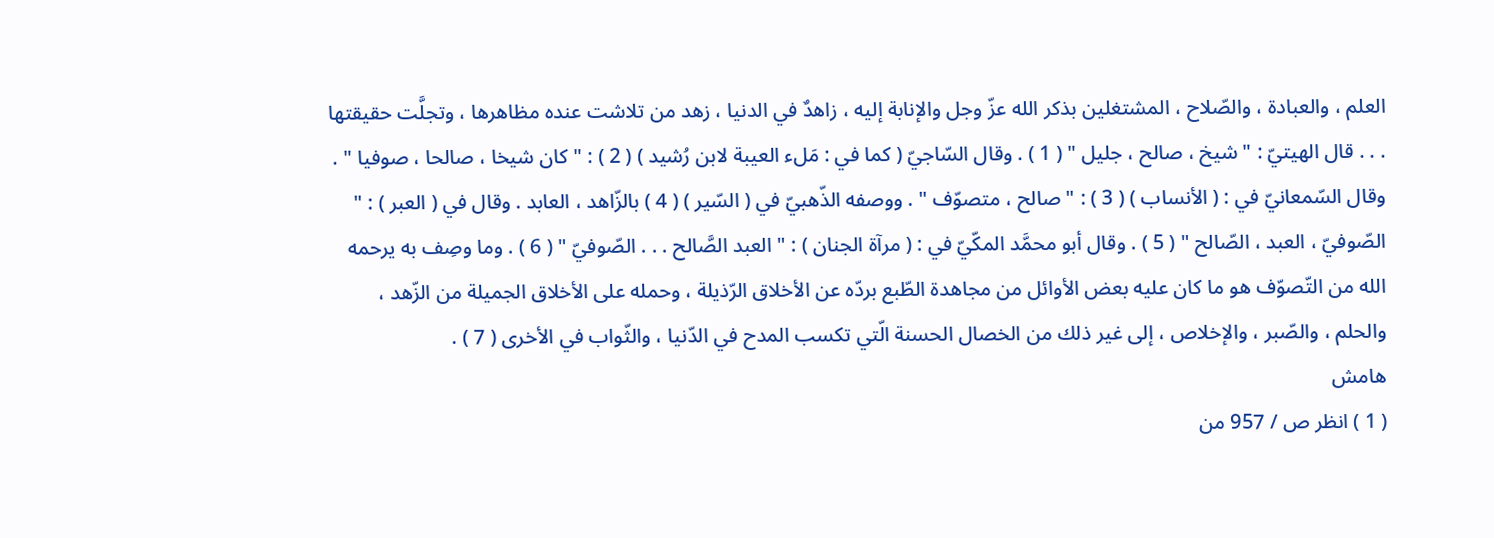العلم ، والعبادة ، والصّلاح ، المشتغلين بذكر الله عزّ وجل والإنابة إليه ، زاهدٌ في الدنيا ، زهد من تلاشت عنده مظاهرها ، وتجلَّت حقيقتها . . . قال الهيتيّ : " شيخ ، صالح ، جليل " ( 1 ) . وقال السّاجيّ ( كما في : مَلء العيبة لابن رُشيد ) ( 2 ) : " كان شيخا ، صالحا ، صوفيا " . وقال السّمعانيّ في : ( الأنساب ) ( 3 ) : " صالح ، متصوّف " . ووصفه الذّهبيّ في ( السّير ) ( 4 ) بالزّاهد ، العابد . وقال في ( العبر ) : " الصّوفيّ ، العبد ، الصّالح " ( 5 ) . وقال أبو محمَّد المكّيّ في : ( مرآة الجنان ) : " العبد الصَّالح . . . الصّوفيّ " ( 6 ) . وما وصِف به يرحمه الله من التّصوّف هو ما كان عليه بعض الأوائل من مجاهدة الطّبع بردّه عن الأخلاق الرّذيلة ، وحمله على الأخلاق الجميلة من الزّهد ، والحلم ، والصّبر ، والإخلاص ، إلى غير ذلك من الخصال الحسنة الّتي تكسب المدح في الدّنيا ، والثّواب في الأخرى ( 7 ) .
هامش
( 1 ) انظر ص / 957 من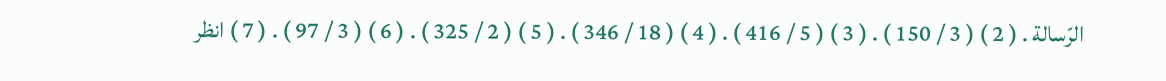الرّسالة . ( 2 ) ( 3 / 150 ) . ( 3 ) ( 5 / 416 ) . ( 4 ) ( 18 / 346 ) . ( 5 ) ( 2 / 325 ) . ( 6 ) ( 3 / 97 ) . ( 7 ) انظر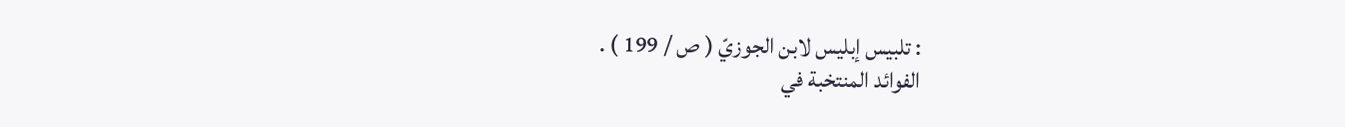: تلبيس إبليس لابن الجوزيّ ( ص / 199 ) .
الفوائد المنتخبة في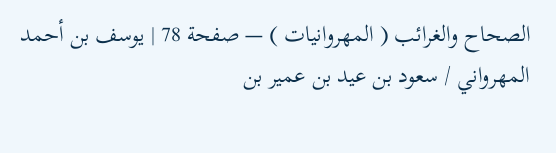الصحاح والغرائب ( المهروانيات ) — صفحة 78 | يوسف بن أحمد المهرواني / سعود بن عيد بن عمير بن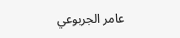عامر الجربوعي